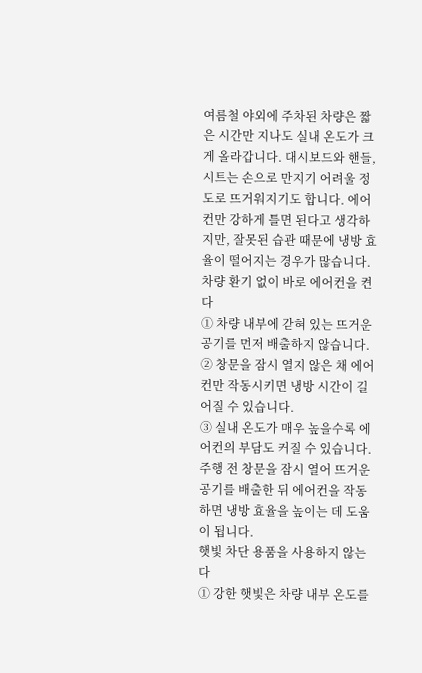여름철 야외에 주차된 차량은 짧은 시간만 지나도 실내 온도가 크게 올라갑니다. 대시보드와 핸들, 시트는 손으로 만지기 어려울 정도로 뜨거워지기도 합니다. 에어컨만 강하게 틀면 된다고 생각하지만, 잘못된 습관 때문에 냉방 효율이 떨어지는 경우가 많습니다.
차량 환기 없이 바로 에어컨을 켠다
① 차량 내부에 갇혀 있는 뜨거운 공기를 먼저 배출하지 않습니다.
② 창문을 잠시 열지 않은 채 에어컨만 작동시키면 냉방 시간이 길어질 수 있습니다.
③ 실내 온도가 매우 높을수록 에어컨의 부담도 커질 수 있습니다.
주행 전 창문을 잠시 열어 뜨거운 공기를 배출한 뒤 에어컨을 작동하면 냉방 효율을 높이는 데 도움이 됩니다.
햇빛 차단 용품을 사용하지 않는다
① 강한 햇빛은 차량 내부 온도를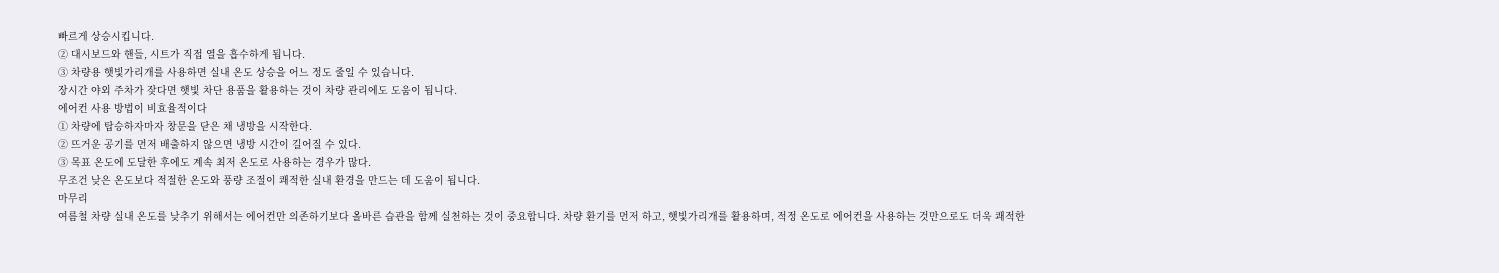빠르게 상승시킵니다.
② 대시보드와 핸들, 시트가 직접 열을 흡수하게 됩니다.
③ 차량용 햇빛가리개를 사용하면 실내 온도 상승을 어느 정도 줄일 수 있습니다.
장시간 야외 주차가 잦다면 햇빛 차단 용품을 활용하는 것이 차량 관리에도 도움이 됩니다.
에어컨 사용 방법이 비효율적이다
① 차량에 탑승하자마자 창문을 닫은 채 냉방을 시작한다.
② 뜨거운 공기를 먼저 배출하지 않으면 냉방 시간이 길어질 수 있다.
③ 목표 온도에 도달한 후에도 계속 최저 온도로 사용하는 경우가 많다.
무조건 낮은 온도보다 적절한 온도와 풍량 조절이 쾌적한 실내 환경을 만드는 데 도움이 됩니다.
마무리
여름철 차량 실내 온도를 낮추기 위해서는 에어컨만 의존하기보다 올바른 습관을 함께 실천하는 것이 중요합니다. 차량 환기를 먼저 하고, 햇빛가리개를 활용하며, 적정 온도로 에어컨을 사용하는 것만으로도 더욱 쾌적한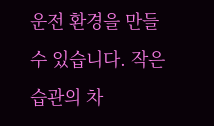운전 환경을 만들 수 있습니다. 작은 습관의 차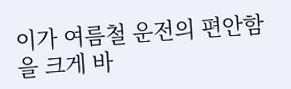이가 여름철 운전의 편안함을 크게 바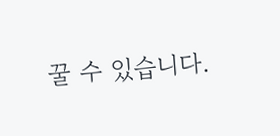꿀 수 있습니다.